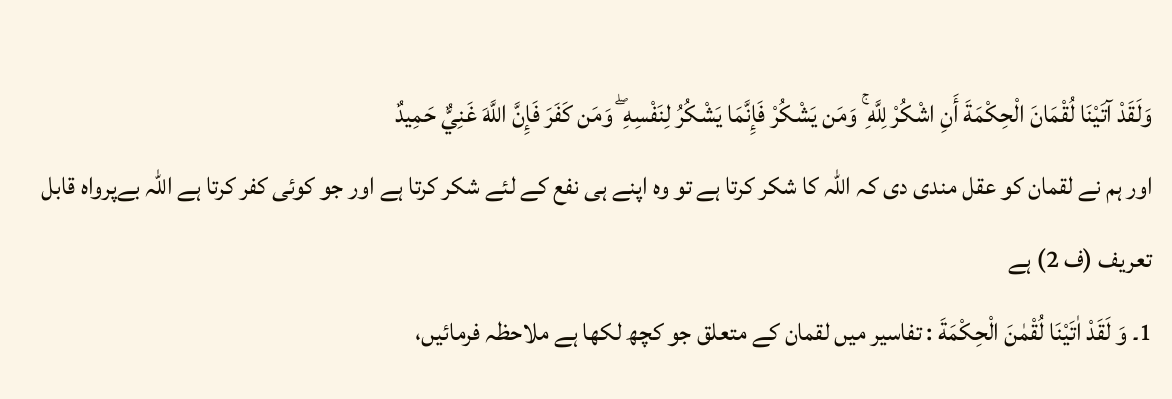وَلَقَدْ آتَيْنَا لُقْمَانَ الْحِكْمَةَ أَنِ اشْكُرْ لِلَّهِ ۚ وَمَن يَشْكُرْ فَإِنَّمَا يَشْكُرُ لِنَفْسِهِ ۖ وَمَن كَفَرَ فَإِنَّ اللَّهَ غَنِيٌّ حَمِيدٌ
اور ہم نے لقمان کو عقل مندی دی کہ اللہ کا شکر کرتا ہے تو وہ اپنے ہی نفع کے لئے شکر کرتا ہے اور جو کوئی کفر کرتا ہے اللہ بےپرواہ قابل تعریف (ف 2) ہے
1۔ وَ لَقَدْ اٰتَيْنَا لُقْمٰنَ الْحِكْمَةَ : تفاسیر میں لقمان کے متعلق جو کچھ لکھا ہے ملاحظہ فرمائیں،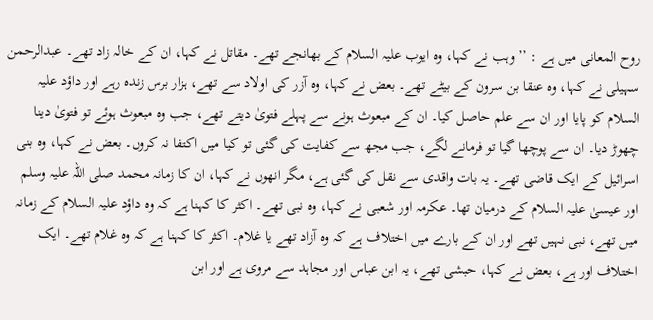روح المعانی میں ہے : ’’وہب نے کہا، وہ ایوب علیہ السلام کے بھانجے تھے۔ مقاتل نے کہا، ان کے خالہ زاد تھے۔ عبدالرحمن سہیلی نے کہا، وہ عنقا بن سرون کے بیٹے تھے۔ بعض نے کہا، وہ آزر کی اولاد سے تھے، ہزار برس زندہ رہے اور داؤد علیہ السلام کو پایا اور ان سے علم حاصل کیا۔ ان کے مبعوث ہونے سے پہلے فتویٰ دیتے تھے، جب وہ مبعوث ہوئے تو فتویٰ دینا چھوڑ دیا۔ ان سے پوچھا گیا تو فرمانے لگے، جب مجھ سے کفایت کی گئی تو کیا میں اکتفا نہ کروں۔ بعض نے کہا، وہ بنی اسرائیل کے ایک قاضی تھے۔ یہ بات واقدی سے نقل کی گئی ہے، مگر انھوں نے کہا، ان کا زمانہ محمد صلی اللہ علیہ وسلم اور عیسیٰ علیہ السلام کے درمیان تھا۔ عکرمہ اور شعبی نے کہا، وہ نبی تھے۔ اکثر کا کہنا ہے کہ وہ داؤد علیہ السلام کے زمانہ میں تھے، نبی نہیں تھے اور ان کے بارے میں اختلاف ہے کہ وہ آزاد تھے یا غلام۔ اکثر کا کہنا ہے کہ وہ غلام تھے۔ ایک اختلاف اور ہے، بعض نے کہا، حبشی تھے، یہ ابن عباس اور مجاہد سے مروی ہے اور ابن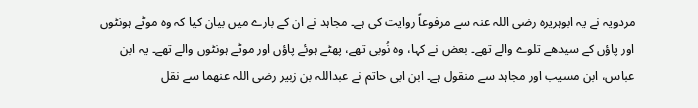مردویہ نے یہ ابوہریرہ رضی اللہ عنہ سے مرفوعاً روایت کی ہے۔ مجاہد نے ان کے بارے میں بیان کیا کہ وہ موٹے ہونٹوں اور پاؤں کے سیدھے تلوے والے تھے۔ بعض نے کہا، وہ نُوبی تھے، پھٹے ہوئے پاؤں اور موٹے ہونٹوں والے تھے۔ یہ ابن عباس، ابن مسیب اور مجاہد سے منقول ہے۔ ابن ابی حاتم نے عبداللہ بن زبیر رضی اللہ عنھما سے نقل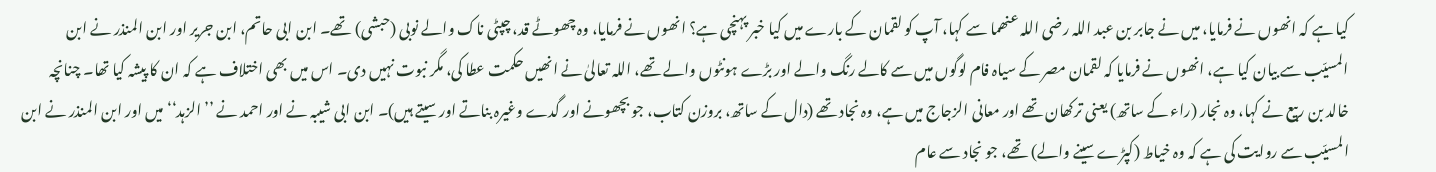کیا ہے کہ انھوں نے فرمایا، میں نے جابر بن عبد اللہ رضی اللہ عنھما سے کہا، آپ کو لقمان کے بارے میں کیا خبر پہنچی ہے؟ انھوں نے فرمایا، وہ چھوٹے قد، چپٹی ناک والے نوبی (حبشی) تھے۔ ابن ابی حاتم، ابن جریر اور ابن المنذر نے ابن المسیّب سے بیان کیا ہے، انھوں نے فرمایا کہ لقمان مصر کے سیاہ فام لوگوں میں سے کالے رنگ والے اور بڑے ہونٹوں والے تھے، اللہ تعالیٰ نے انھیں حکمت عطا کی، مگر نبوت نہیں دی۔ اس میں بھی اختلاف ہے کہ ان کا پیشہ کیا تھا۔ چنانچہ خالد بن ربیع نے کہا، وہ نجار (راء کے ساتھ) یعنی ترکھان تھے اور معانی الزجاج میں ہے، وہ نجاد تھے (دال کے ساتھ، بروزن کتاب، جو بچھونے اور گدے وغیرہ بناتے اور سیتے ہیں)۔ ابن ابی شیبہ نے اور احمد نے ’’الزہد‘‘ میں اور ابن المنذر نے ابن المسیّب سے روایت کی ہے کہ وہ خیاط (کپڑے سینے والے) تھے، جو نجاد سے عام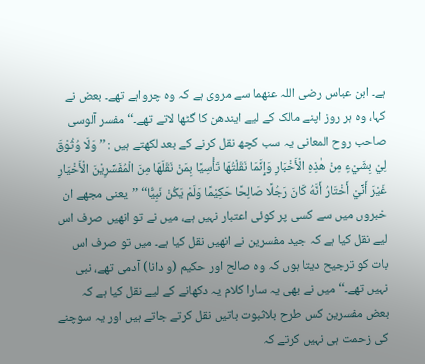ہے۔ ابن عباس رضی اللہ عنھما سے مروی ہے کہ وہ چرواہے تھے۔ بعض نے کہا، وہ ہر روز اپنے مالک کے لیے ایندھن کا گٹھا لاتے تھے۔‘‘ مفسر آلوسی صاحب روح المعانی یہ سب کچھ نقل کرنے کے بعد لکھتے ہیں : ’’ وَلَا وُثُوْقَ لِيْ بِشَيْءٍ مِنْ هٰذِهِ الْأَخْبَارِ وَإِنَّمَا نَقَلْتُهَا تَأْسِيًا بِمَنْ نَقَلَهَا مِنَ الْمُفَسِّرِيْنَ الْأَخْيَارِ غَيْرَ أَنِّيْ أَخْتَارُ أَنَّهُ كَانَ رَجُلًا صَالِحًا حَكِيْمًا وَلَمْ يَكُنْ نَبِيًّا‘‘ ’’یعنی مجھے ان خبروں میں سے کسی پر کوئی اعتبار نہیں ہے، میں نے تو انھیں صرف اس لیے نقل کیا ہے کہ جید مفسرین نے انھیں نقل کیا ہے۔ میں تو صرف اس بات کو ترجیح دیتا ہوں کہ وہ صالح اور حکیم (و دانا) آدمی تھے، نبی نہیں تھے۔‘‘ میں نے بھی یہ سارا کلام یہ دکھانے کے لیے نقل کیا ہے کہ بعض مفسرین کس طرح بلاثبوت باتیں نقل کرتے جاتے ہیں اور یہ سوچنے کی زحمت ہی نہیں کرتے کہ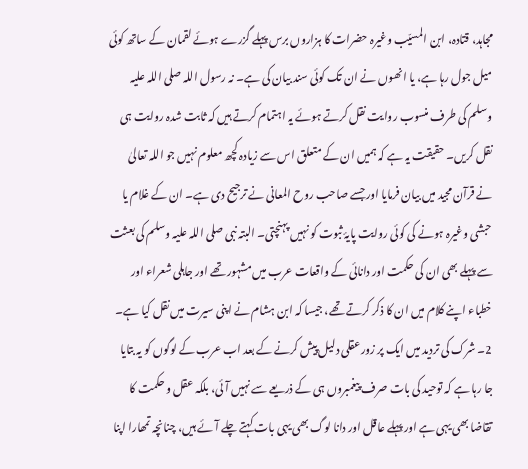مجاہد، قتادہ، ابن المسیّب وغیرہ حضرات کا ہزاروں برس پہلے گزرے ہوئے لقمان کے ساتھ کوئی میل جول رہا ہے، یا انھوں نے ان تک کوئی سند بیان کی ہے۔ نہ رسول اللہ صلی اللہ علیہ وسلم کی طرف منسوب روایت نقل کرتے ہوئے یہ اہتمام کرتے ہیں کہ ثابت شدہ روایت ہی نقل کریں۔ حقیقت یہ ہے کہ ہمیں ان کے متعلق اس سے زیادہ کچھ معلوم نہیں جو اللہ تعالیٰ نے قرآن مجید میں بیان فرمایا اور جسے صاحب روح المعانی نے ترجیح دی ہے۔ ان کے غلام یا حبشی وغیرہ ہونے کی کوئی روایت پایۂ ثبوت کو نہیں پہنچتی۔ البتہ نبی صلی اللہ علیہ وسلم کی بعثت سے پہلے بھی ان کی حکمت اور دانائی کے واقعات عرب میں مشہور تھے اور جاہلی شعراء اور خطباء اپنے کلام میں ان کا ذکر کرتے تھے، جیسا کہ ابن ہشام نے اپنی سیرت میں نقل کیا ہے۔ 2۔ شرک کی تردید میں ایک پر زور عقلی دلیل پیش کرنے کے بعد اب عرب کے لوگوں کو یہ بتایا جا رہا ہے کہ توحید کی بات صرف پیغمبروں ہی کے ذریعے سے نہیں آئی، بلکہ عقل و حکمت کا تقاضا بھی یہی ہے اور پہلے عاقل اور دانا لوگ بھی یہی بات کہتے چلے آئے ہیں، چنانچہ تمھارا اپنا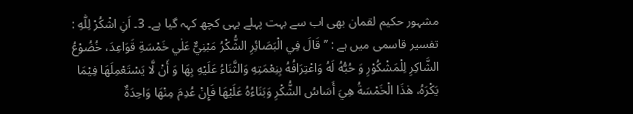مشہور حکیم لقمان بھی اب سے بہت پہلے یہی کچھ کہہ گیا ہے۔ 3۔ اَنِ اشْكُرْ لِلّٰهِ : تفسیر قاسمی میں ہے : ’’قَالَ فِي الْبَصَائِرِ الشُّكْرُ مَبْنِيٌّ عَلٰي خَمْسَةِ قَوَاعِدَ، خُضُوْعُ الشَّاكِرِ لِلْمَشْكُوْرِ وَ حُبُّهُ لَهُ وَاعْتِرَافُهُ بِنِعْمَتِهِ وَالثَّنَاءُ عَلَيْهِ بِهَا وَ أَنْ لَّا يَسْتَعْمِلَهَا فِيْمَا يَكْرَهُ، هٰذَا الْخَمْسَةُ هِيَ أَسَاسُ الشُّكْرِ وَبَنَاءُهُ عَلَيْهَا فَإِنْ عُدِمَ مِنْهَا وَاحِدَةٌ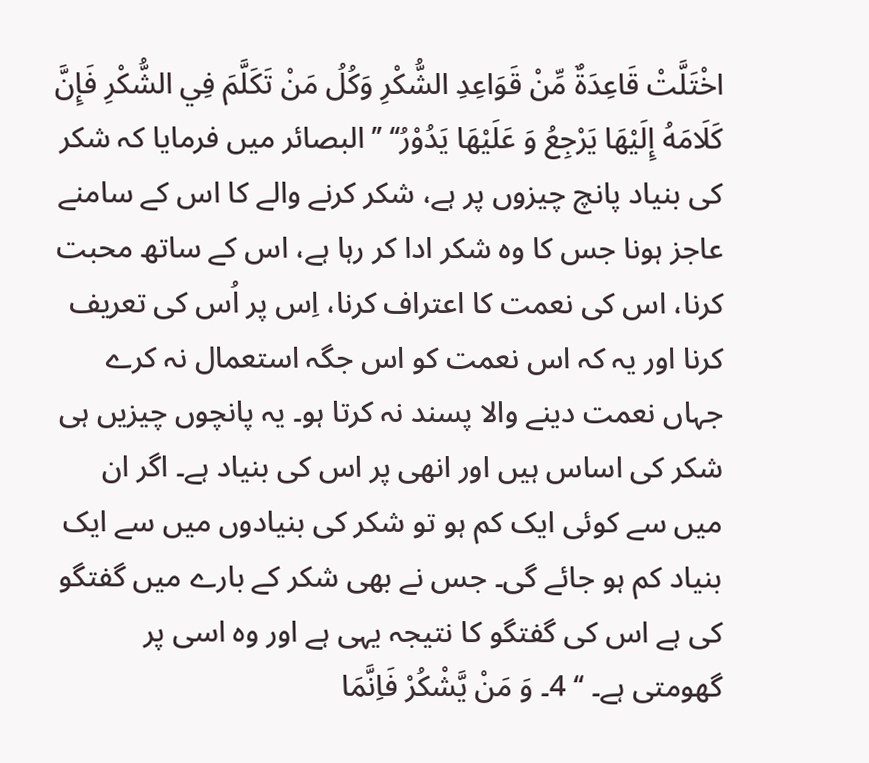اخْتَلَّتْ قَاعِدَةٌ مِّنْ قَوَاعِدِ الشُّكْرِ وَكُلُ مَنْ تَكَلَّمَ فِي الشُّكْرِ فَإِنَّ كَلَامَهُ إِلَيْهَا يَرْجِعُ وَ عَلَيْهَا يَدُوْرُ‘‘ ’’البصائر میں فرمایا کہ شکر کی بنیاد پانچ چیزوں پر ہے، شکر کرنے والے کا اس کے سامنے عاجز ہونا جس کا وہ شکر ادا کر رہا ہے، اس کے ساتھ محبت کرنا، اس کی نعمت کا اعتراف کرنا، اِس پر اُس کی تعریف کرنا اور یہ کہ اس نعمت کو اس جگہ استعمال نہ کرے جہاں نعمت دینے والا پسند نہ کرتا ہو۔ یہ پانچوں چیزیں ہی شکر کی اساس ہیں اور انھی پر اس کی بنیاد ہے۔ اگر ان میں سے کوئی ایک کم ہو تو شکر کی بنیادوں میں سے ایک بنیاد کم ہو جائے گی۔ جس نے بھی شکر کے بارے میں گفتگو کی ہے اس کی گفتگو کا نتیجہ یہی ہے اور وہ اسی پر گھومتی ہے۔ ‘‘ 4۔ وَ مَنْ يَّشْكُرْ فَاِنَّمَا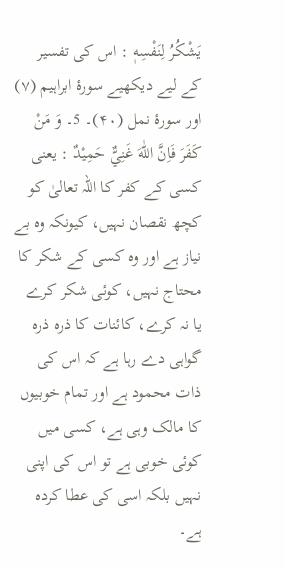يَشْكُرُ لِنَفْسِهٖ : اس کی تفسیر کے لیے دیکھیے سورۂ ابراہیم (۷) اور سورۂ نمل (۴۰)۔ 5۔ وَ مَنْ كَفَرَ فَاِنَّ اللّٰهَ غَنِيٌّ حَمِيْدٌ : یعنی کسی کے کفر کا اللہ تعالیٰ کو کچھ نقصان نہیں، کیونکہ وہ بے نیاز ہے اور وہ کسی کے شکر کا محتاج نہیں، کوئی شکر کرے یا نہ کرے، کائنات کا ذرہ ذرہ گواہی دے رہا ہے کہ اس کی ذات محمود ہے اور تمام خوبیوں کا مالک وہی ہے، کسی میں کوئی خوبی ہے تو اس کی اپنی نہیں بلکہ اسی کی عطا کردہ ہے۔